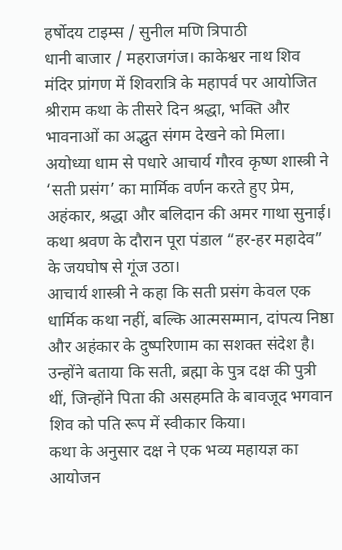हर्षोदय टाइम्स / सुनील मणि त्रिपाठी
धानी बाजार / महराजगंज। काकेश्वर नाथ शिव मंदिर प्रांगण में शिवरात्रि के महापर्व पर आयोजित श्रीराम कथा के तीसरे दिन श्रद्धा, भक्ति और भावनाओं का अद्भुत संगम देखने को मिला। अयोध्या धाम से पधारे आचार्य गौरव कृष्ण शास्त्री ने ‘सती प्रसंग’ का मार्मिक वर्णन करते हुए प्रेम, अहंकार, श्रद्धा और बलिदान की अमर गाथा सुनाई। कथा श्रवण के दौरान पूरा पंडाल “हर-हर महादेव” के जयघोष से गूंज उठा।
आचार्य शास्त्री ने कहा कि सती प्रसंग केवल एक धार्मिक कथा नहीं, बल्कि आत्मसम्मान, दांपत्य निष्ठा और अहंकार के दुष्परिणाम का सशक्त संदेश है। उन्होंने बताया कि सती, ब्रह्मा के पुत्र दक्ष की पुत्री थीं, जिन्होंने पिता की असहमति के बावजूद भगवान शिव को पति रूप में स्वीकार किया।
कथा के अनुसार दक्ष ने एक भव्य महायज्ञ का आयोजन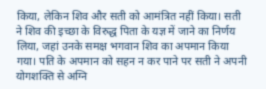किया, लेकिन शिव और सती को आमंत्रित नहीं किया। सती ने शिव की इच्छा के विरुद्ध पिता के यज्ञ में जाने का निर्णय लिया, जहां उनके समक्ष भगवान शिव का अपमान किया गया। पति के अपमान को सहन न कर पाने पर सती ने अपनी योगशक्ति से अग्नि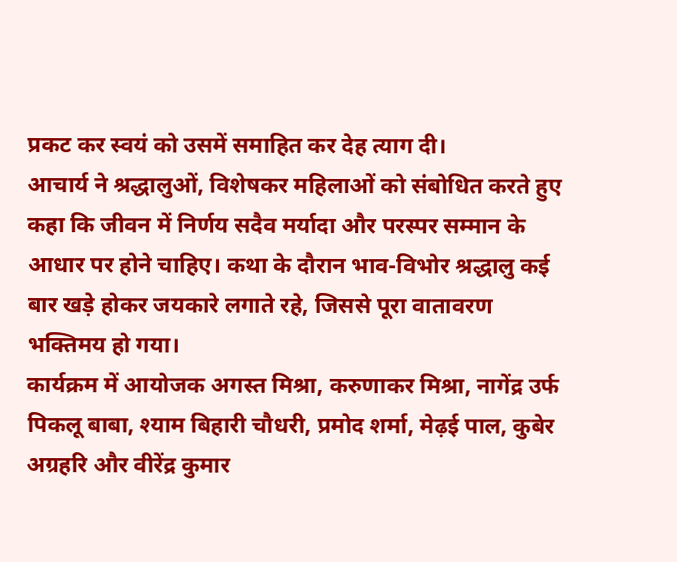प्रकट कर स्वयं को उसमें समाहित कर देह त्याग दी।
आचार्य ने श्रद्धालुओं, विशेषकर महिलाओं को संबोधित करते हुए कहा कि जीवन में निर्णय सदैव मर्यादा और परस्पर सम्मान के आधार पर होने चाहिए। कथा के दौरान भाव-विभोर श्रद्धालु कई बार खड़े होकर जयकारे लगाते रहे, जिससे पूरा वातावरण भक्तिमय हो गया।
कार्यक्रम में आयोजक अगस्त मिश्रा, करुणाकर मिश्रा, नागेंद्र उर्फ पिकलू बाबा, श्याम बिहारी चौधरी, प्रमोद शर्मा, मेढ़ई पाल, कुबेर अग्रहरि और वीरेंद्र कुमार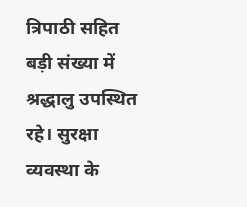त्रिपाठी सहित बड़ी संख्या में श्रद्धालु उपस्थित रहे। सुरक्षा व्यवस्था के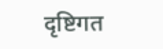दृष्टिगत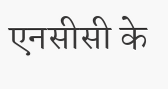एनसीसी के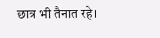छात्र भी तैनात रहे।